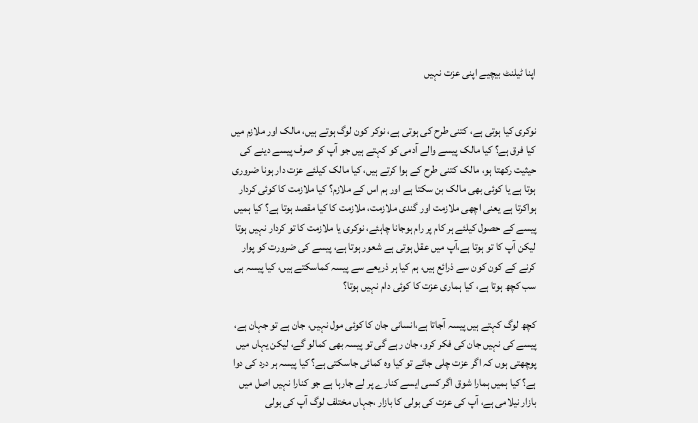اپنا ٹیلنٹ بیچیے اپنی عزت نہیں


نوکری کیا ہوتی ہے، کتنی طرح کی ہوتی ہے، نوکر کون لوگ ہوتے ہیں، مالک اور ملازم میں کیا فرق ہے؟ کیا مالک پیسے والے آدمی کو کہتے ہیں جو آپ کو صرف پیسے دینے کی حیثیت رکھتا ہو، مالک کتنی طرح کے ہوا کرتے ہیں، کیا مالک کیلئے عزت دار ہونا ضروری ہوتا ہے یا کوئی بھی مالک بن سکتا ہے اور ہم اس کے ملازم؟ کیا ملازمت کا کوئی کردار ہواکرتا ہے یعنی اچھی ملازمت اور گندی ملازمت، ملازمت کا کیا مقصد ہوتا ہے؟ کیا ہمیں پیسے کے حصول کیلئے ہر کام پر رام ہوجانا چاہئے، نوکری یا ملازمت کا تو کردار نہیں ہوتا لیکن آپ کا تو ہوتا ہے،آپ میں عقل ہوتی ہے شعور ہوتا ہے، پیسے کی ضرورت کو پوار کرنے کے کون کون سے ذرائع ہیں، ہم کیا ہر ذریعے سے پیسہ کماسکتے ہیں، کیا پیسہ ہی سب کچھ ہوتا ہے، کیا ہماری عزت کا کوئی دام نہیں ہوتا؟

کچھ لوگ کہتے ہیں پیسہ آجاتا ہے،انسانی جان کا کوئی مول نہیں، جان ہے تو جہان ہے، پیسے کی نہیں جان کی فکر کرو، جان رہے گی تو پیسہ بھی کمالو گے، لیکن یہاں میں پوچھتی ہوں کہ اگر عزت چلی جائے تو کیا وہ کمائی جاسکتی ہے؟ کیا پیسہ ہر درد کی دوا ہے؟ کیا ہمیں ہمارا شوق اگر کسی ایسے کنارے پر لے جارہا ہے جو کنارا نہیں اصل میں بازار نیلامی ہے، آپ کی عزت کی بولی کا بازار ،جہاں مختلف لوگ آپ کی بولی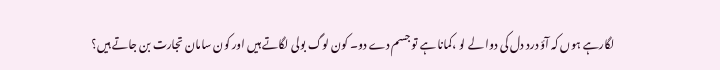لگارہے ہوں کہ آؤ درد دل کی دوا لے لو ،کمانا ہے تو جسم دے دو۔ کون لوگ بولی لگاتے ہیں اور کون سامان تجارت بن جاتے ہیں؟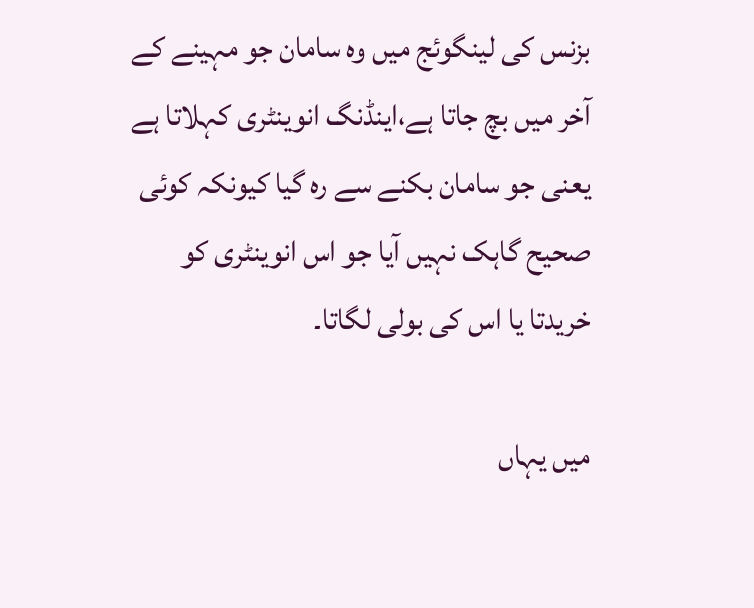بزنس کی لینگوئج میں وہ سامان جو مہینے کے آخر میں بچ جاتا ہے،اینڈنگ انوینٹری کہلاتا ہے یعنی جو سامان بکنے سے رہ گیا کیونکہ کوئی صحیح گاہک نہیں آیا جو اس انوینٹری کو خریدتا یا اس کی بولی لگاتا۔

میں یہاں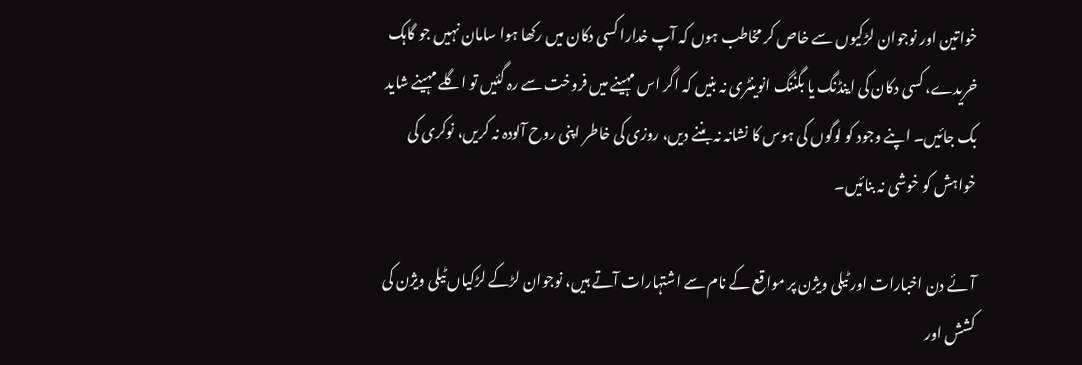خواتین اور نوجوان لڑکیوں سے خاص کر مخاطب ہوں کہ آپ خدارا کسی دکان میں رکھا ہوا سامان نہیں جو گاہک خریدے، کسی دکان کی اینڈنگ یا بگننگ انوینٹری نہ بنیں کہ اگر اس مہینے میں فروخت سے رہ گئیں تو اگلے مہینے شاید بک جائیں۔ اپنے وجود کو لوگوں کی ہوس کا نشانہ نہ بننے دیں، روزی کی خاطر اپنی روح آلودہ نہ کریں، نوکری کی خواہش کو خوشی نہ بنائیں۔

آئے دن اخبارات اور ٹیلی ویژن پر مواقع کے نام سے اشتہارات آتے ہیں، نوجوان لڑکے لڑکیاں ٹیلی ویژن کی کشش اور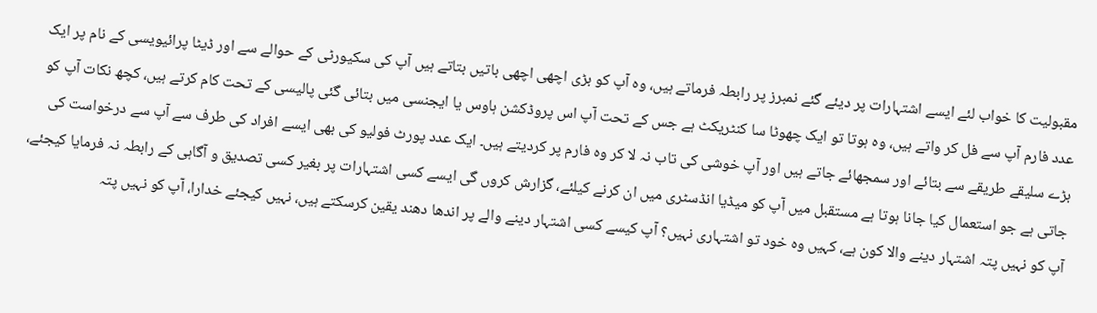مقبولیت کا خواب لئے ایسے اشتہارات پر دیئے گئے نمبرز پر رابطہ فرماتے ہیں، وہ آپ کو بڑی اچھی اچھی باتیں بتاتے ہیں آپ کی سکیورٹی کے حوالے سے اور ڈیٹا پرائیویسی کے نام پر ایک عدد فارم آپ سے فل کر واتے ہیں، وہ ہوتا تو ایک چھوٹا سا کنٹریکٹ ہے جس کے تحت آپ اس پروڈکشن ہاوس یا ایجنسی میں بتائی گئی پالیسی کے تحت کام کرتے ہیں، کچھ نکات آپ کو بڑے سلیقے طریقے سے بتائے اور سمجھائے جاتے ہیں اور آپ خوشی کی تاب نہ لا کر وہ فارم پر کردیتے ہیں۔ ایک عدد پورٹ فولیو کی بھی ایسے افراد کی طرف سے آپ سے درخواست کی جاتی ہے جو استعمال کیا جانا ہوتا ہے مستقبل میں آپ کو میڈیا انڈسٹری میں ان کرنے کیلئے، گزارش کروں گی ایسے کسی اشتہارات پر بغیر کسی تصدیق و آگاہی کے رابطہ نہ فرمایا کیجئے، آپ کو نہیں پتہ اشتہار دینے والا کون ہے، کہیں وہ خود تو اشتہاری نہیں؟ آپ کیسے کسی اشتہار دینے والے پر اندھا دھند یقین کرسکتے ہیں، نہیں کیجئے خدارا، آپ کو نہیں پتہ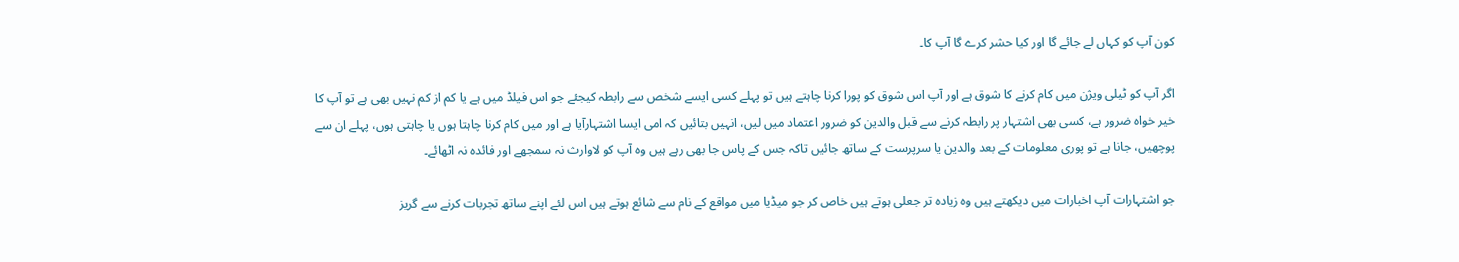کون آپ کو کہاں لے جائے گا اور کیا حشر کرے گا آپ کا۔

اگر آپ کو ٹیلی ویژن میں کام کرنے کا شوق ہے اور آپ اس شوق کو پورا کرنا چاہتے ہیں تو پہلے کسی ایسے شخص سے رابطہ کیجئے جو اس فیلڈ میں ہے یا کم از کم نہیں بھی ہے تو آپ کا خیر خواہ ضرور ہے، کسی بھی اشتہار پر رابطہ کرنے سے قبل والدین کو ضرور اعتماد میں لیں، انہیں بتائیں کہ امی ایسا اشتہارآیا ہے اور میں کام کرنا چاہتا ہوں یا چاہتی ہوں، پہلے ان سے پوچھیں، جانا ہے تو پوری معلومات کے بعد والدین یا سرپرست کے ساتھ جائیں تاکہ جس کے پاس جا بھی رہے ہیں وہ آپ کو لاوارث نہ سمجھے اور فائدہ نہ اٹھائے۔

جو اشتہارات آپ اخبارات میں دیکھتے ہیں وہ زیادہ تر جعلی ہوتے ہیں خاص کر جو میڈیا میں مواقع کے نام سے شائع ہوتے ہیں اس لئے اپنے ساتھ تجربات کرنے سے گریز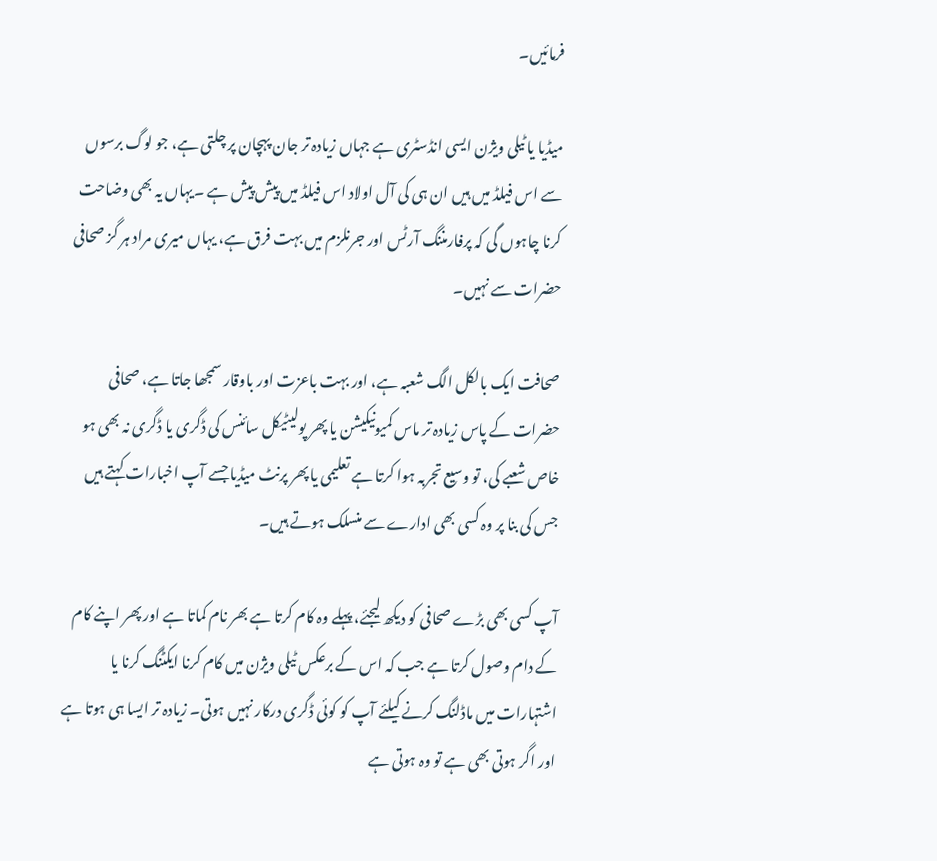فرمائیں۔

میڈیا یا ٹیلی ویژن ایسی انڈسٹری ہے جہاں زیادہ تر جان پہچان پر چلتی ہے، جو لوگ برسوں سے اس فیلڈ میں ہیں ان ہی کی آل اولاد اس فیلڈ میں پیش پیش ہے ۔یہاں یہ بھی وضاحت کرنا چاہوں گی کہ پرفارمننگ آرٹس اور جرنلزم میں بہت فرق ہے، یہاں میری مراد ہر گز صحافی حضرات سے نہیں۔

صحافت ایک بالکل الگ شعبہ ہے، اور بہت باعزت اور باوقار سمجھا جاتا ہے، صحافی حضرات کے پاس زیادہ تر ماس کمیونیکیشن یا پھر پولیٹیکل سائنس کی ڈگری یا ڈگری نہ بھی ہو خاص شعبے کی، تو وسیع تجربہ ہوا کرتا ہے تعلیمی یا پھر پرنٹ میڈیا جسے آپ اخبارات کہتے ہیں جس کی بنا پر وہ کسی بھی ادارے سے منسلک ہوتے ہیں۔

آپ کسی بھی بڑے صحافی کو دیکھ لیجئے، پہلے وہ کام کرتا ہے بھر نام کماتا ہے اور پھر اپنے کام کے دام وصول کرتا ہے جب کہ اس کے برعکس ٹیلی ویژن میں کام کرنا ایکٹنگ کرنا یا اشتہارات میں ماڈلنگ کرنے کیلئے آپ کو کوئی ڈگری درکار نہیں ہوتی۔ زیادہ تر ایسا ہی ہوتا ہے اور اگر ہوتی بھی ہے تو وہ ہوتی ہے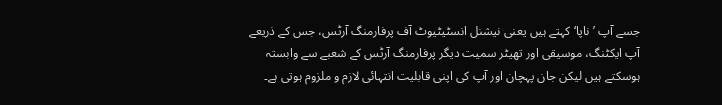جسے آپ ’ناپا‘ کہتے ہیں یعنی نیشنل انسٹیٹیوٹ آف پرفارمنگ آرٹس، جس کے ذریعے آپ ایکٹنگ، موسیقی اور تھیٹر سمیت دیگر پرفارمنگ آرٹس کے شعبے سے وابستہ ہوسکتے ہیں لیکن جان پہچان اور آپ کی اپنی قابلیت انتہائی لازم و ملزوم ہوتی ہے۔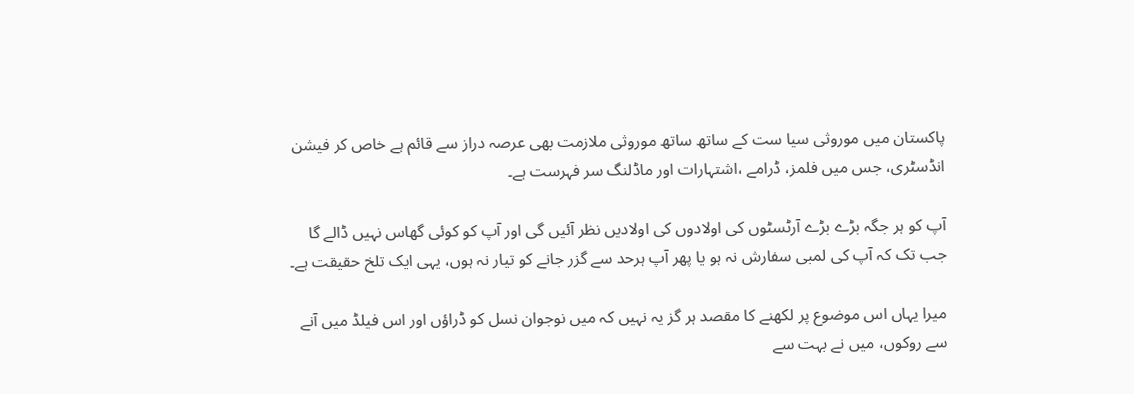پاکستان میں موروثی سیا ست کے ساتھ ساتھ موروثی ملازمت بھی عرصہ دراز سے قائم ہے خاص کر فیشن انڈسٹری، جس میں فلمز، ڈرامے ،اشتہارات اور ماڈلنگ سر فہرست ہے۔

آپ کو ہر جگہ بڑے بڑے آرٹسٹوں کی اولادوں کی اولادیں نظر آئیں گی اور آپ کو کوئی گھاس نہیں ڈالے گا جب تک کہ آپ کی لمبی سفارش نہ ہو یا پھر آپ ہرحد سے گزر جانے کو تیار نہ ہوں، یہی ایک تلخ حقیقت ہے۔

میرا یہاں اس موضوع پر لکھنے کا مقصد ہر گز یہ نہیں کہ میں نوجوان نسل کو ڈراؤں اور اس فیلڈ میں آنے سے روکوں، میں نے بہت سے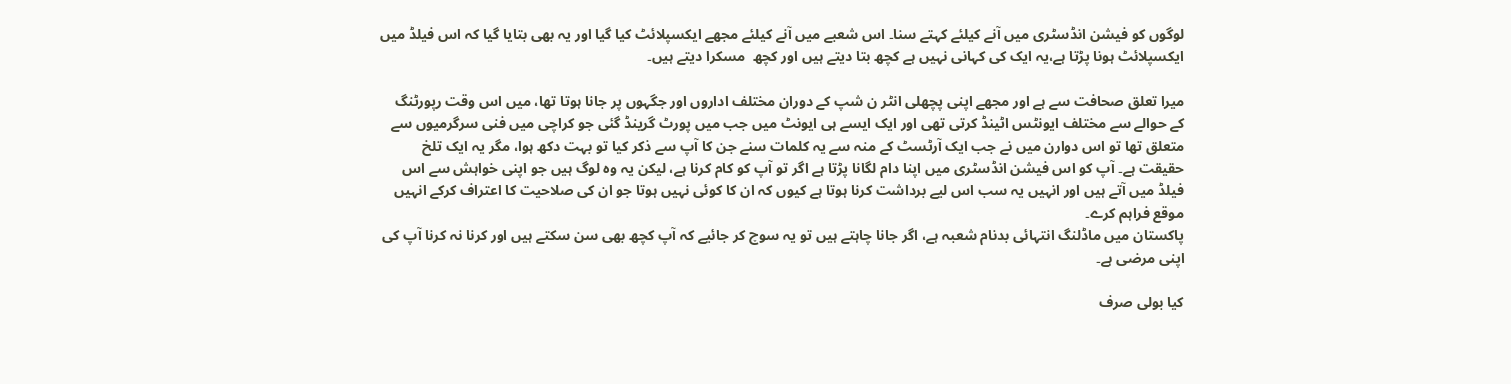لوگوں کو فیشن انڈسٹری میں آنے کیلئے کہتے سنا۔ اس شعبے میں آنے کیلئے مجھے ایکسپلائٹ کیا گیا اور یہ بھی بتایا گیا کہ اس فیلڈ میں ایکسپلائٹ ہونا پڑتا ہے،یہ ایک کی کہانی نہیں ہے کچھ بتا دیتے ہیں اور کچھ  مسکرا دیتے ہیں۔

میرا تعلق صحافت سے ہے اور مجھے اپنی پچھلی انٹر ن شپ کے دوران مختلف اداروں اور جگہوں پر جانا ہوتا تھا، میں اس وقت رپورٹنگ کے حوالے سے مختلف ایونٹس اٹینڈ کرتی تھی اور ایک ایسے ہی ایونٹ میں جب میں پورٹ گرینڈ گئی جو کراچی میں فنی سرگرمیوں سے متعلق تھا تو اس دوارن میں نے جب ایک آرٹسٹ کے منہ سے یہ کلمات سنے جن کا آپ سے ذکر کیا تو بہت دکھ ہوا، مگر یہ ایک تلخ حقیقت ہے۔ آپ کو اس فیشن انڈسٹری میں اپنا دام لگانا پڑتا ہے اگر تو آپ کو کام کرنا ہے، لیکن یہ وہ لوگ ہیں جو اپنی خواہش سے اس فیلڈ میں آتے ہیں اور انہیں یہ سب اس لیے برداشت کرنا ہوتا ہے کیوں کہ ان کا کوئی نہیں ہوتا جو ان کی صلاحیت کا اعتراف کرکے انہیں موقع فراہم کرے۔
پاکستان میں ماڈلنگ انتہائی بدنام شعبہ ہے، اگر جانا چاہتے ہیں تو یہ سوچ کر جائیے کہ آپ کچھ بھی سن سکتے ہیں اور کرنا نہ کرنا آپ کی اپنی مرضی ہے۔

کیا بولی صرف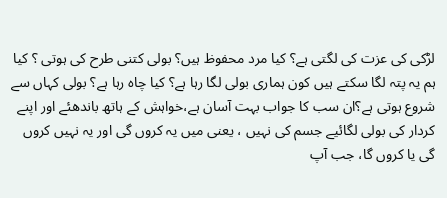لڑکی کی عزت کی لگتی ہے؟ کیا مرد محفوظ ہیں؟ بولی کتنی طرح کی ہوتی ؟ کیا ہم یہ پتہ لگا سکتے ہیں کون ہماری بولی لگا رہا ہے؟ کیا چاہ رہا ہے؟ بولی کہاں سے شروع ہوتی ہے؟ان سب کا جواب بہت آسان ہے،خواہش کے ہاتھ باندھئے اور اپنے کردار کی بولی لگائیے جسم کی نہیں ، یعنی میں یہ کروں گی اور یہ نہیں کروں گی یا کروں گا، جب آپ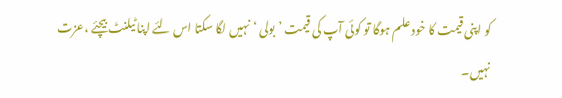کو اپنی قیمت کا خود علم ہوگا تو کوئی آپ کی قیمت ’بولی ‘نہیں لگا سکتا اس لئے اپنا ٹیلنٹ بیچئے ،عزت نہیں۔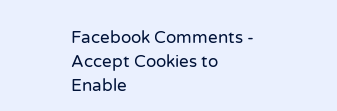Facebook Comments - Accept Cookies to Enable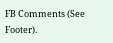FB Comments (See Footer).